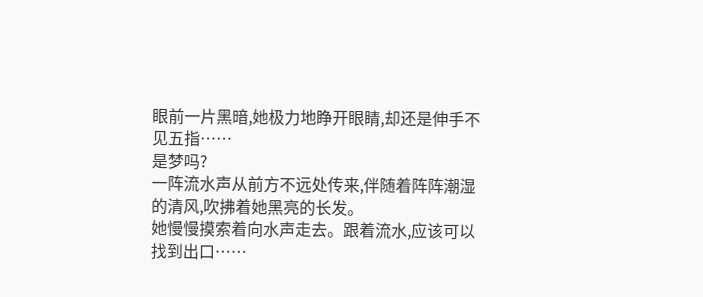眼前一片黑暗,她极力地睁开眼睛,却还是伸手不见五指……
是梦吗?
一阵流水声从前方不远处传来,伴随着阵阵潮湿的清风,吹拂着她黑亮的长发。
她慢慢摸索着向水声走去。跟着流水,应该可以找到出口……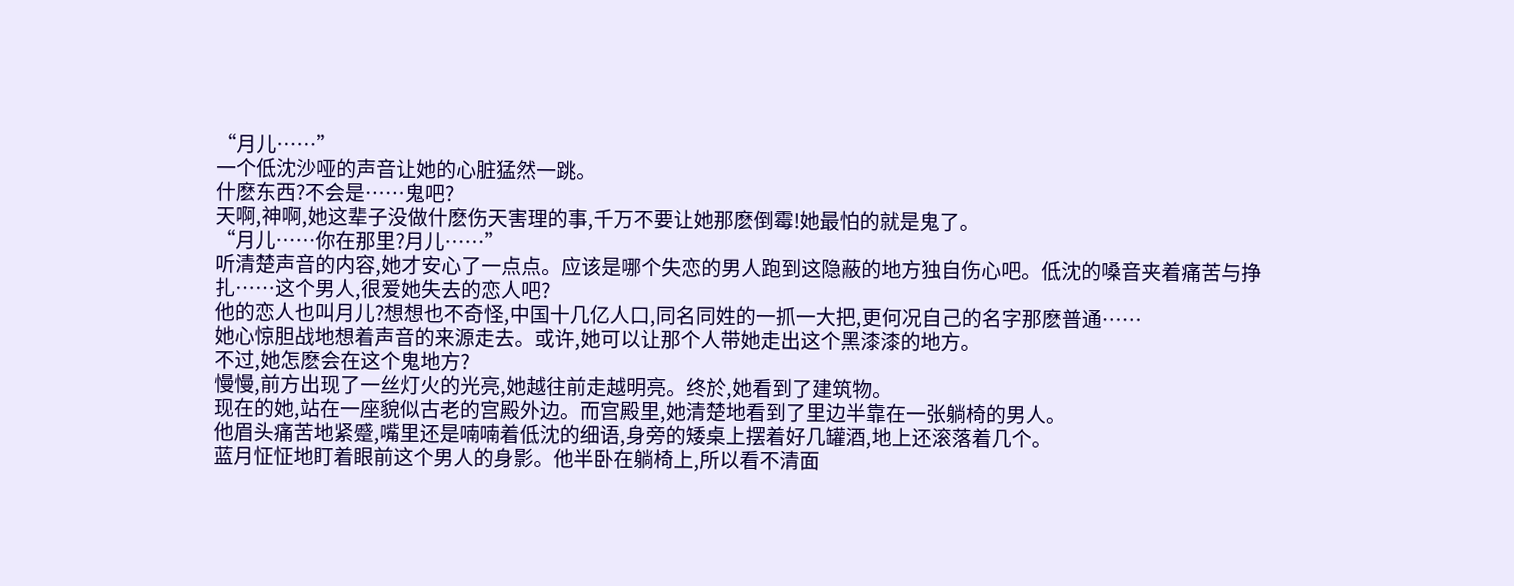“月儿……”
一个低沈沙哑的声音让她的心脏猛然一跳。
什麽东西?不会是……鬼吧?
天啊,神啊,她这辈子没做什麽伤天害理的事,千万不要让她那麽倒霉!她最怕的就是鬼了。
“月儿……你在那里?月儿……”
听清楚声音的内容,她才安心了一点点。应该是哪个失恋的男人跑到这隐蔽的地方独自伤心吧。低沈的嗓音夹着痛苦与挣扎……这个男人,很爱她失去的恋人吧?
他的恋人也叫月儿?想想也不奇怪,中国十几亿人口,同名同姓的一抓一大把,更何况自己的名字那麽普通……
她心惊胆战地想着声音的来源走去。或许,她可以让那个人带她走出这个黑漆漆的地方。
不过,她怎麽会在这个鬼地方?
慢慢,前方出现了一丝灯火的光亮,她越往前走越明亮。终於,她看到了建筑物。
现在的她,站在一座貌似古老的宫殿外边。而宫殿里,她清楚地看到了里边半靠在一张躺椅的男人。
他眉头痛苦地紧蹙,嘴里还是喃喃着低沈的细语,身旁的矮桌上摆着好几罐酒,地上还滚落着几个。
蓝月怔怔地盯着眼前这个男人的身影。他半卧在躺椅上,所以看不清面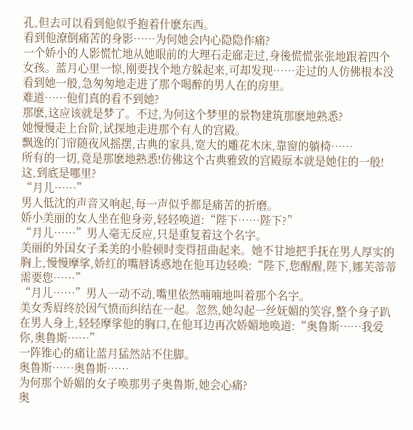孔,但去可以看到他似乎抱着什麽东西。
看到他潦倒痛苦的身影……为何她会内心隐隐作痛?
一个娇小的人影慌忙地从她眼前的大理石走廊走过,身後慌慌张张地跟着四个女孩。蓝月心里一惊,刚要找个地方躲起来,可却发现……走过的人仿佛根本没看到她一般,急匆匆地走进了那个喝醉的男人在的房里。
难道……他们真的看不到她?
那麽,这应该就是梦了。不过,为何这个梦里的景物建筑那麽地熟悉?
她慢慢走上台阶,试探地走进那个有人的宫殿。
飘逸的门帘随夜风摇摆,古典的家具,宽大的雕花木床,靠窗的躺椅……
所有的一切,竟是那麽地熟悉!仿佛这个古典雅致的宫殿原本就是她住的一般!
这,到底是哪里?
“月儿……”
男人低沈的声音又响起,每一声似乎都是痛苦的折磨。
娇小美丽的女人坐在他身旁,轻轻唤道:“陛下……陛下?”
“月儿……”男人毫无反应,只是重复着这个名字。
美丽的外国女子柔美的小脸顿时变得扭曲起来。她不甘地把手抚在男人厚实的胸上,慢慢摩挲,娇红的嘴唇诱惑地在他耳边轻唤:“陛下,您醒醒,陛下,娜芙蒂蒂需要您……”
“月儿……”男人一动不动,嘴里依然喃喃地叫着那个名字。
美女秀眉终於因气愤而纠结在一起。忽然,她勾起一丝妩媚的笑容,整个身子趴在男人身上,轻轻摩挲他的胸口,在他耳边再次娇媚地唤道:“奥鲁斯……我爱你,奥鲁斯……”
一阵锥心的痛让蓝月猛然站不住脚。
奥鲁斯……奥鲁斯……
为何那个娇媚的女子唤那男子奥鲁斯,她会心痛?
奥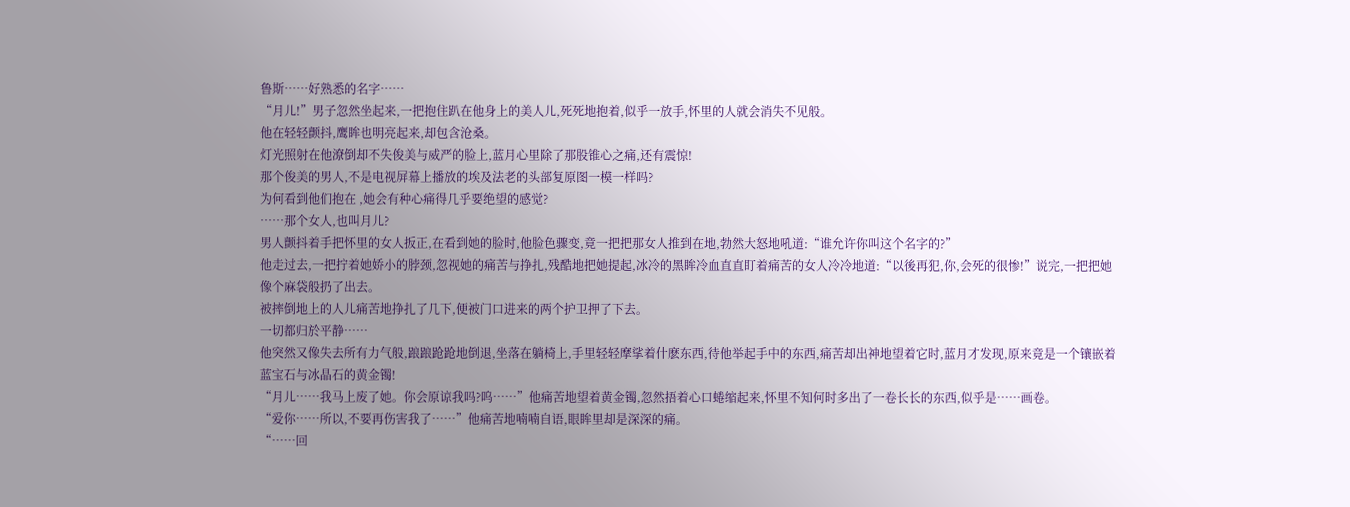鲁斯……好熟悉的名字……
“月儿!”男子忽然坐起来,一把抱住趴在他身上的美人儿,死死地抱着,似乎一放手,怀里的人就会消失不见般。
他在轻轻颤抖,鹰眸也明亮起来,却包含沧桑。
灯光照射在他潦倒却不失俊美与威严的脸上,蓝月心里除了那股锥心之痛,还有震惊!
那个俊美的男人,不是电视屏幕上播放的埃及法老的头部复原图一模一样吗?
为何看到他们抱在 ,她会有种心痛得几乎要绝望的感觉?
……那个女人,也叫月儿?
男人颤抖着手把怀里的女人扳正,在看到她的脸时,他脸色骤变,竟一把把那女人推到在地,勃然大怒地吼道:“谁允许你叫这个名字的?”
他走过去,一把拧着她娇小的脖颈,忽视她的痛苦与挣扎,残酷地把她提起,冰冷的黑眸冷血直直盯着痛苦的女人冷冷地道:“以後再犯,你,会死的很惨!”说完,一把把她像个麻袋般扔了出去。
被摔倒地上的人儿痛苦地挣扎了几下,便被门口进来的两个护卫押了下去。
一切都归於平静……
他突然又像失去所有力气般,踉踉跄跄地倒退,坐落在躺椅上,手里轻轻摩挲着什麽东西,待他举起手中的东西,痛苦却出神地望着它时,蓝月才发现,原来竟是一个镶嵌着蓝宝石与冰晶石的黄金镯!
“月儿……我马上废了她。你会原谅我吗?呜……”他痛苦地望着黄金镯,忽然捂着心口蜷缩起来,怀里不知何时多出了一卷长长的东西,似乎是……画卷。
“爱你……所以,不要再伤害我了……”他痛苦地喃喃自语,眼眸里却是深深的痛。
“……回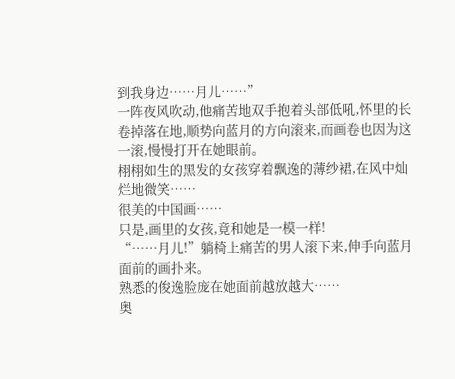到我身边……月儿……”
一阵夜风吹动,他痛苦地双手抱着头部低吼,怀里的长卷掉落在地,顺势向蓝月的方向滚来,而画卷也因为这一滚,慢慢打开在她眼前。
栩栩如生的黑发的女孩穿着飘逸的薄纱裙,在风中灿烂地微笑……
很美的中国画……
只是,画里的女孩,竟和她是一模一样!
“……月儿!”躺椅上痛苦的男人滚下来,伸手向蓝月面前的画扑来。
熟悉的俊逸脸庞在她面前越放越大……
奥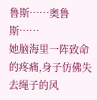鲁斯……奥鲁斯……
她脑海里一阵致命的疼痛,身子仿佛失去绳子的风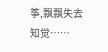筝,飘飘失去知觉……